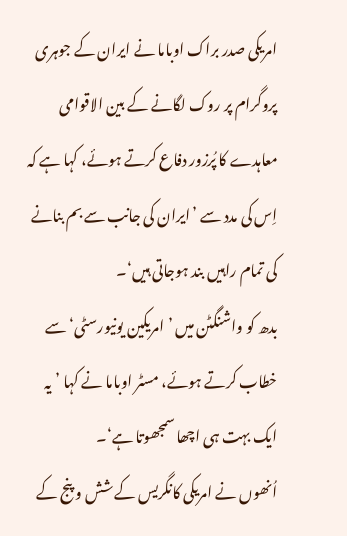امریکی صدر براک اوباما نے ایران کے جوہری پروگرام پر روک لگانے کے بین الاقوامی معاہدے کا پُرزور دفاع کرتے ہوئے، کہا ہے کہ اِس کی مدد سے ’ایران کی جانب سے بم بنانے کی تمام راہیں بند ہوجاتی ہیں‘۔
بدھ کو واشنگٹن میں ’امریکین یونیورسٹی‘ سے خطاب کرتے ہوئے، مسٹر اوباما نے کہا ’یہ ایک بہت ہی اچھا سمجھوتا ہے‘۔
اُنھوں نے امریکی کانگریس کے شش و پنج کے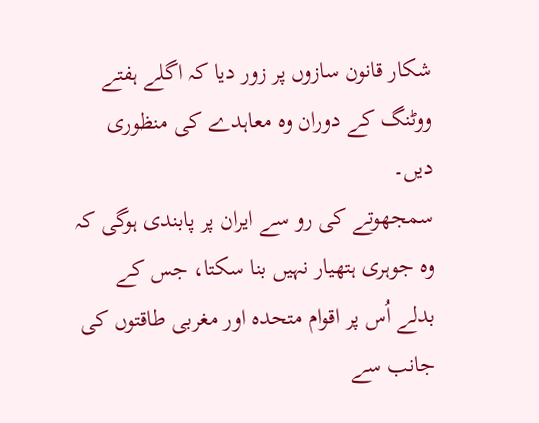شکار قانون سازوں پر زور دیا کہ اگلے ہفتے ووٹنگ کے دوران وہ معاہدے کی منظوری دیں۔
سمجھوتے کی رو سے ایران پر پابندی ہوگی کہ وہ جوہری ہتھیار نہیں بنا سکتا، جس کے بدلے اُس پر اقوام متحدہ اور مغربی طاقتوں کی جانب سے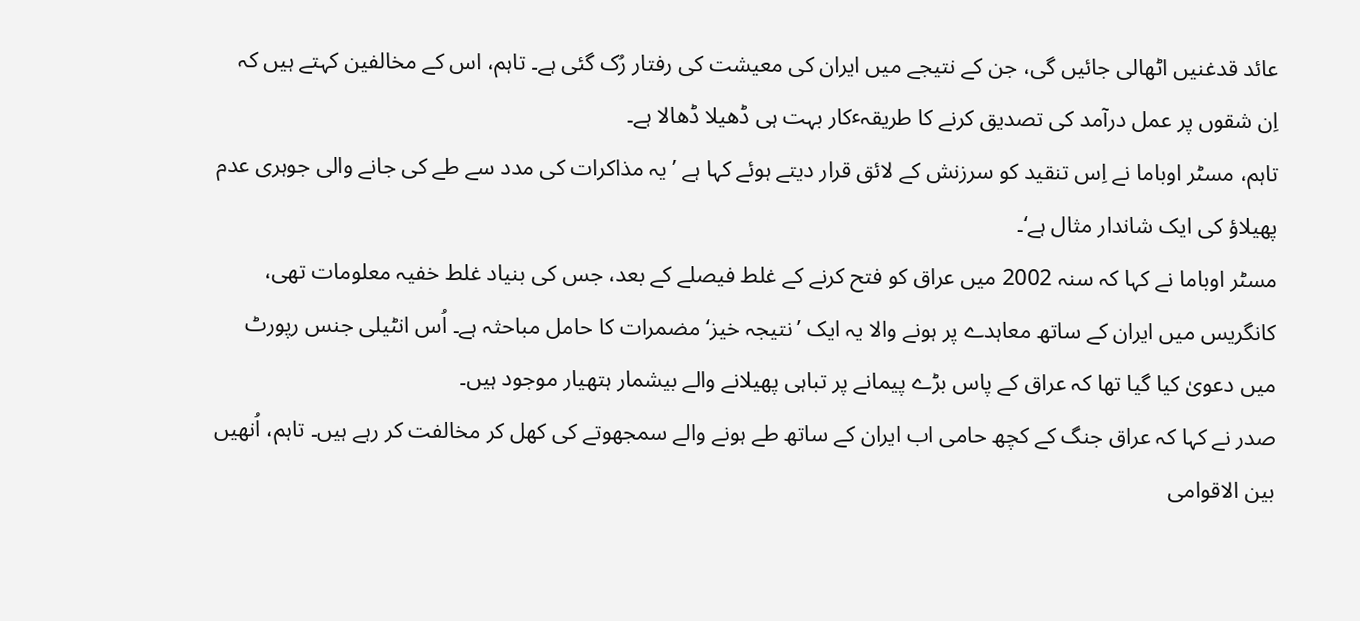عائد قدغنیں اٹھالی جائیں گی، جن کے نتیجے میں ایران کی معیشت کی رفتار رُک گئی ہے۔ تاہم، اس کے مخالفین کہتے ہیں کہ اِن شقوں پر عمل درآمد کی تصدیق کرنے کا طریقہٴکار بہت ہی ڈھیلا ڈھالا ہے۔
تاہم، مسٹر اوباما نے اِس تنقید کو سرزنش کے لائق قرار دیتے ہوئے کہا ہے ’یہ مذاکرات کی مدد سے طے کی جانے والی جوہری عدم پھیلاؤ کی ایک شاندار مثال ہے‘۔
مسٹر اوباما نے کہا کہ سنہ 2002 میں عراق کو فتح کرنے کے غلط فیصلے کے بعد، جس کی بنیاد غلط خفیہ معلومات تھی، کانگریس میں ایران کے ساتھ معاہدے پر ہونے والا یہ ایک ’نتیجہ خیز‘ مضمرات کا حامل مباحثہ ہے۔ اُس انٹیلی جنس رپورٹ میں دعویٰ کیا گیا تھا کہ عراق کے پاس بڑے پیمانے پر تباہی پھیلانے والے بیشمار ہتھیار موجود ہیں۔
صدر نے کہا کہ عراق جنگ کے کچھ حامی اب ایران کے ساتھ طے ہونے والے سمجھوتے کی کھل کر مخالفت کر رہے ہیں۔ تاہم، اُنھیں بین الاقوامی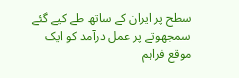سطح پر ایران کے ساتھ طے کیے گئے سمجھوتے پر عمل درآمد کو ایک موقع فراہم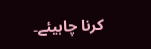کرنا چاہیئے۔